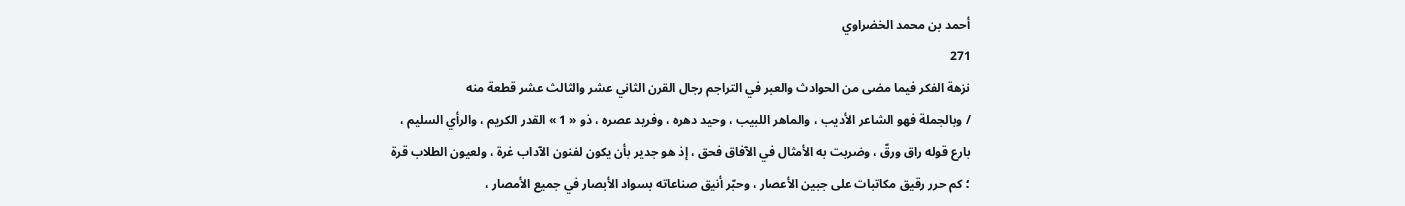أحمد بن محمد الخضراوي
271
نزهة الفكر فيما مضى من الحوادث والعبر في التراجم رجال القرن الثاني عشر والثالث عشر قطعة منه
/ وبالجملة فهو الشاعر الأديب ، والماهر اللبيب ، وحيد دهره ، وفريد عصره ، ذو « 1 » القدر الكريم ، والرأي السليم ، بارع قوله راق ورقّ ، وضربت به الأمثال في الآفاق فحق ، إذ هو جدير بأن يكون لفنون الآداب غرة ، ولعيون الطلاب قرة ؛ كم حرر رقيق مكاتبات على جبين الأعصار ، وحبّر أنيق صناعاته بسواد الأبصار في جميع الأمصار ،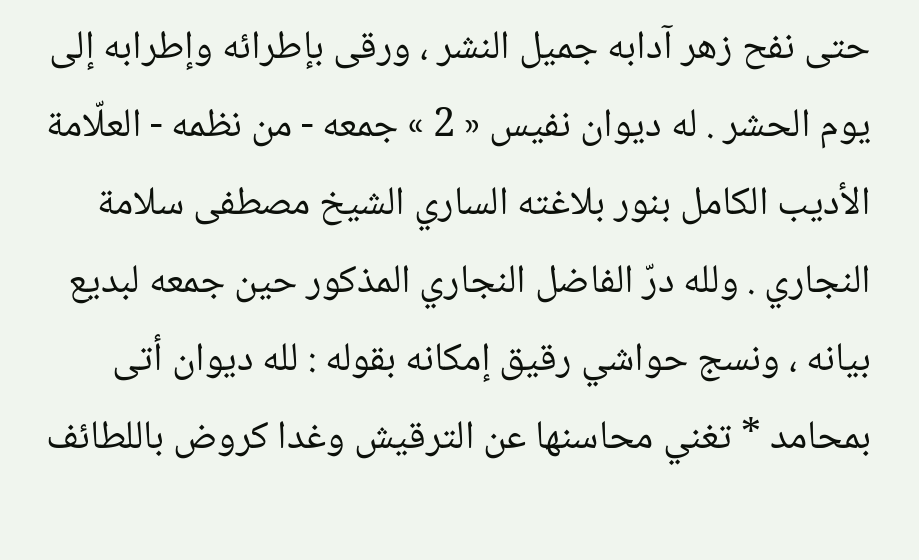حتى نفح زهر آدابه جميل النشر ، ورقى بإطرائه وإطرابه إلى يوم الحشر . له ديوان نفيس « 2 » جمعه - من نظمه - العلّامة الأديب الكامل بنور بلاغته الساري الشيخ مصطفى سلامة النجاري . ولله درّ الفاضل النجاري المذكور حين جمعه لبديع بيانه ، ونسج حواشي رقيق إمكانه بقوله : لله ديوان أتى بمحامد * تغني محاسنها عن الترقيش وغدا كروض باللطائف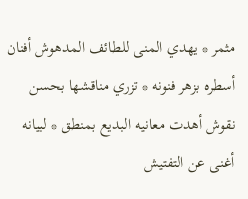مثمر * يهدي المنى للطائف المدهوش أفنان أسطره بزهر فنونه * تزري مناقشها بحسن نقوش أهدت معانيه البديع بمنطق * لبيانه أغنى عن التفتيش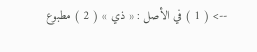--> ( 1 ) في الأصل : « ذي » ( 2 ) مطبوع